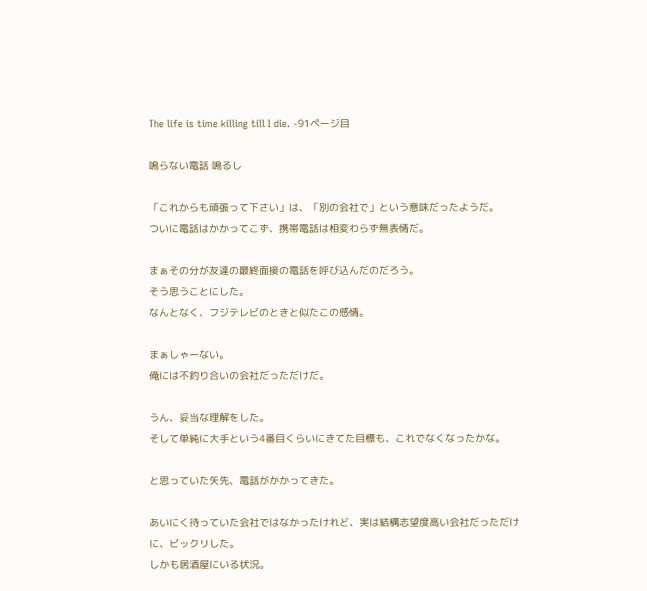The life is time killing till I die. -91ページ目

鳴らない電話 鳴るし

「これからも頑張って下さい」は、「別の会社で」という意味だったようだ。
ついに電話はかかってこず、携帯電話は相変わらず無表情だ。

まぁその分が友達の最終面接の電話を呼び込んだのだろう。
そう思うことにした。
なんとなく、フジテレビのときと似たこの感情。

まぁしゃーない。
俺には不釣り合いの会社だっただけだ。

うん、妥当な理解をした。
そして単純に大手という4番目くらいにきてた目標も、これでなくなったかな。

と思っていた矢先、電話がかかってきた。

あいにく待っていた会社ではなかったけれど、実は結構志望度高い会社だっただけに、ビックリした。
しかも居酒屋にいる状況。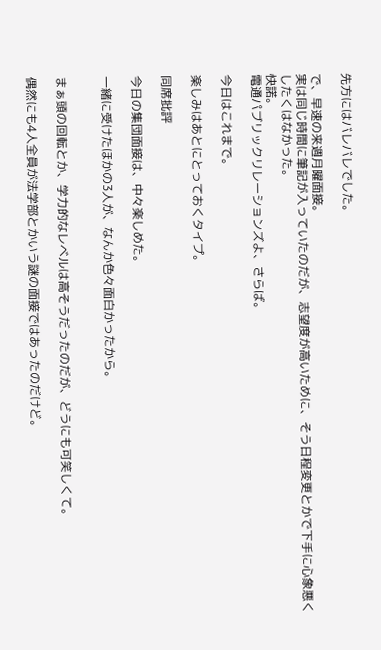先方にはバレバレでした。

で、早速の来週月曜面接。
実は同じ時間に筆記が入っていたのだが、志望度が高いために、そう日程変更とかで下手に心象悪くしたくはなかった。
快諾。
電通パブリックリレーションズよ、さらば。

今日はこれまで。

楽しみはあとにとっておくタイプ。

同席批評

今日の集団面接は、中々楽しめた。

一緒に受けたほかの3人が、なんか色々面白かったから。


まぁ頭の回転とか、学力的なレベルは高そうだったのだが、どうにも可笑しくて。

偶然にも4人全員が法学部とかいう謎の面接ではあったのだけど。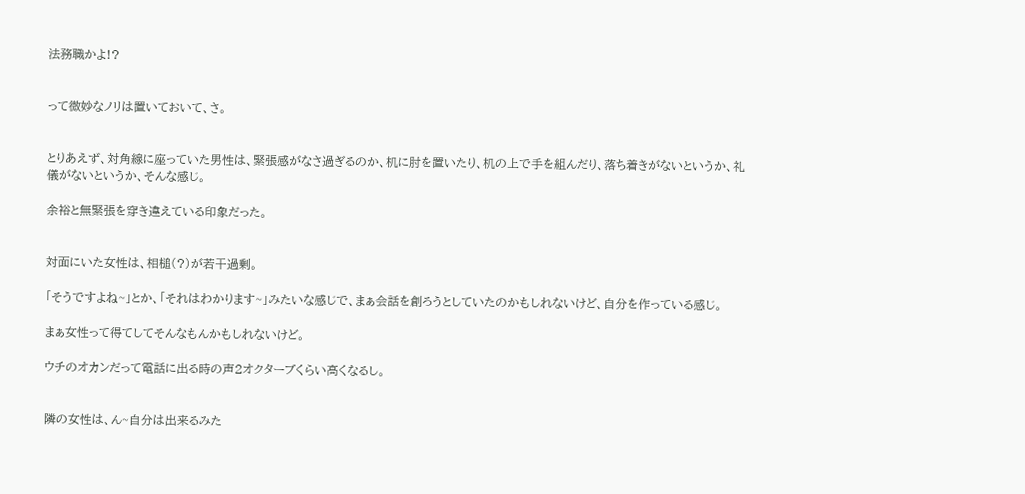法務職かよ!?


って微妙なノリは置いておいて、さ。


とりあえず、対角線に座っていた男性は、緊張感がなさ過ぎるのか、机に肘を置いたり、机の上で手を組んだり、落ち着きがないというか、礼儀がないというか、そんな感じ。

余裕と無緊張を穿き違えている印象だった。


対面にいた女性は、相槌(?)が若干過剰。

「そうですよね~」とか、「それはわかります~」みたいな感じで、まぁ会話を創ろうとしていたのかもしれないけど、自分を作っている感じ。

まぁ女性って得てしてそんなもんかもしれないけど。

ウチのオカンだって電話に出る時の声2オクターブくらい高くなるし。


隣の女性は、ん~自分は出来るみた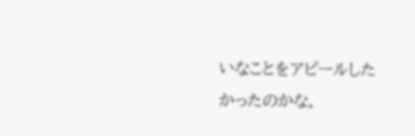いなことをアピールしたかったのかな。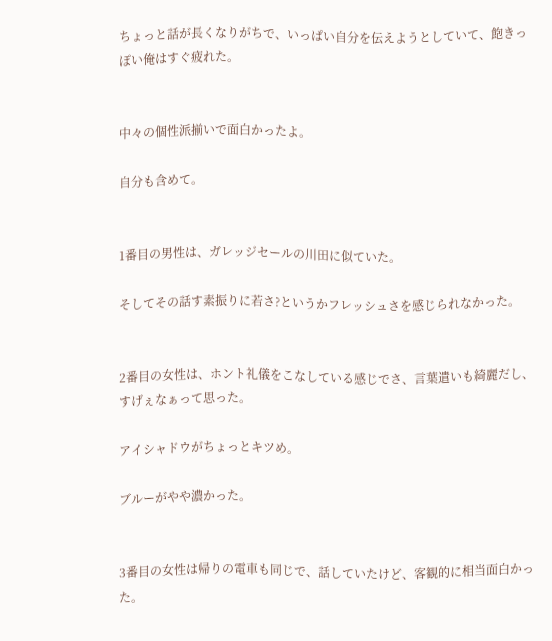ちょっと話が長くなりがちで、いっぱい自分を伝えようとしていて、飽きっぽい俺はすぐ疲れた。


中々の個性派揃いで面白かったよ。

自分も含めて。


1番目の男性は、ガレッジセールの川田に似ていた。

そしてその話す素振りに若さ?というかフレッシュさを感じられなかった。


2番目の女性は、ホント礼儀をこなしている感じでさ、言葉遣いも綺麗だし、すげぇなぁって思った。

アイシャドウがちょっとキツめ。

ブルーがやや濃かった。


3番目の女性は帰りの電車も同じで、話していたけど、客観的に相当面白かった。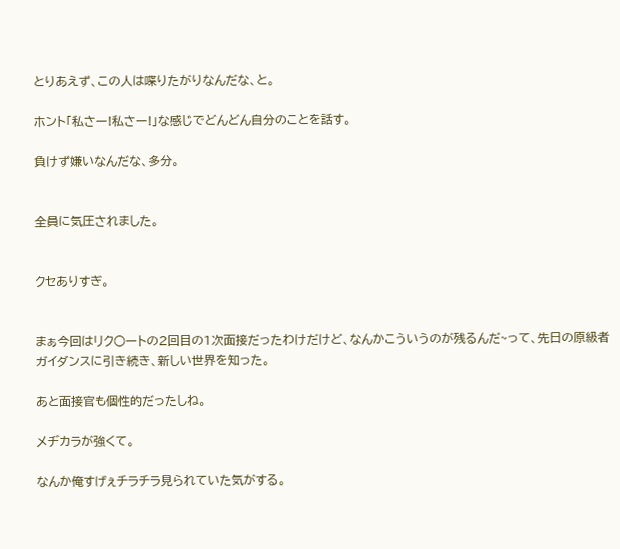とりあえず、この人は喋りたがりなんだな、と。

ホント「私さー!私さー!」な感じでどんどん自分のことを話す。

負けず嫌いなんだな、多分。


全員に気圧されました。


クセありすぎ。


まぁ今回はリク○ートの2回目の1次面接だったわけだけど、なんかこういうのが残るんだ~って、先日の原級者ガイダンスに引き続き、新しい世界を知った。

あと面接官も個性的だったしね。

メヂカラが強くて。

なんか俺すげぇチラチラ見られていた気がする。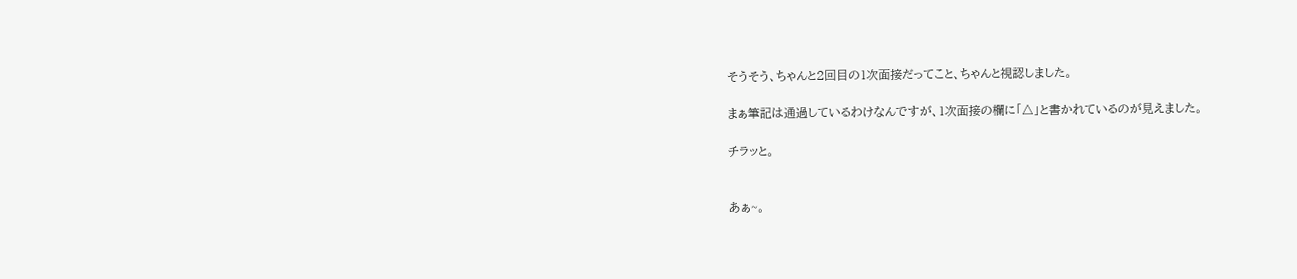そうそう、ちゃんと2回目の1次面接だってこと、ちゃんと視認しました。

まぁ筆記は通過しているわけなんですが、1次面接の欄に「△」と書かれているのが見えました。

チラッと。


あぁ~。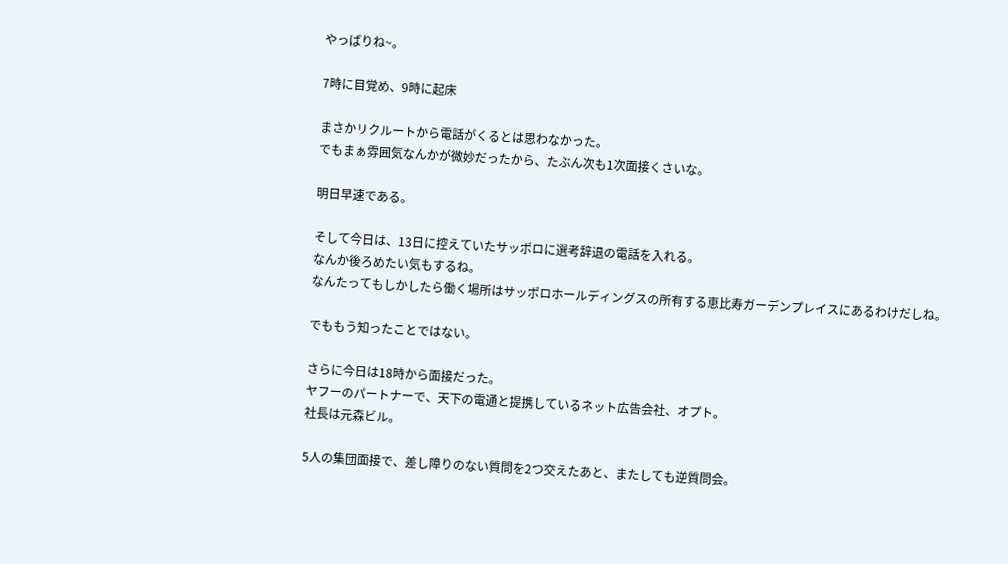やっぱりね~。

7時に目覚め、9時に起床

まさかリクルートから電話がくるとは思わなかった。
でもまぁ雰囲気なんかが微妙だったから、たぶん次も1次面接くさいな。

明日早速である。

そして今日は、13日に控えていたサッポロに選考辞退の電話を入れる。
なんか後ろめたい気もするね。
なんたってもしかしたら働く場所はサッポロホールディングスの所有する恵比寿ガーデンプレイスにあるわけだしね。

でももう知ったことではない。

さらに今日は18時から面接だった。
ヤフーのパートナーで、天下の電通と提携しているネット広告会社、オプト。
社長は元森ビル。

5人の集団面接で、差し障りのない質問を2つ交えたあと、またしても逆質問会。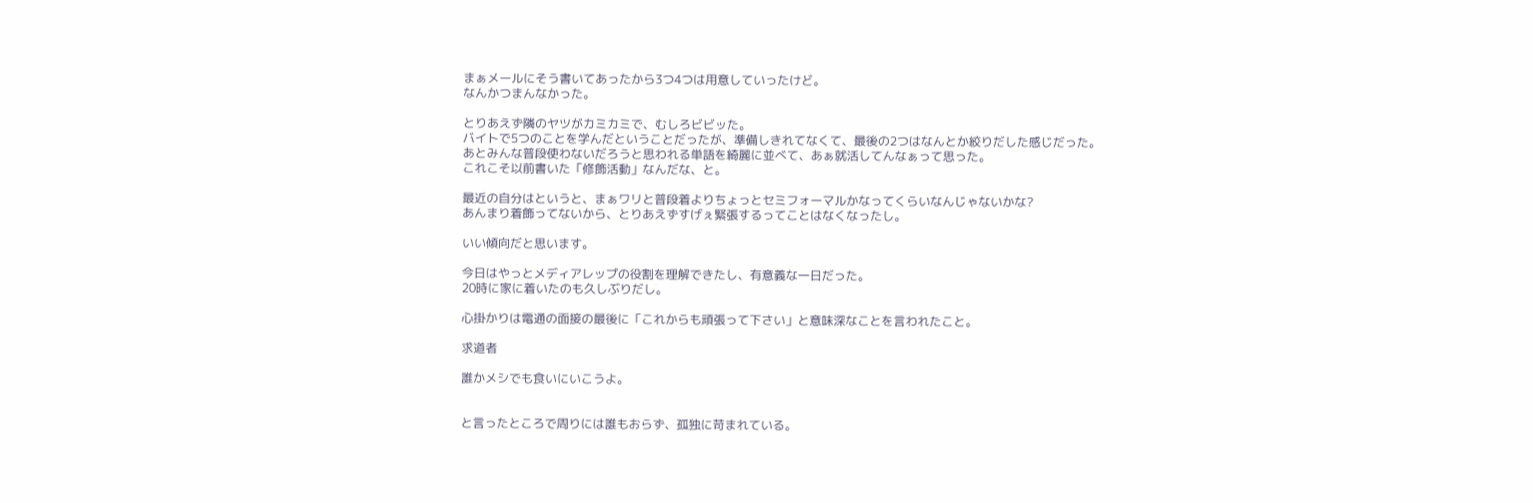まぁメールにそう書いてあったから3つ4つは用意していったけど。
なんかつまんなかった。

とりあえず隣のヤツがカミカミで、むしろビビッた。
バイトで5つのことを学んだということだったが、準備しきれてなくて、最後の2つはなんとか絞りだした感じだった。
あとみんな普段使わないだろうと思われる単語を綺麗に並べて、あぁ就活してんなぁって思った。
これこそ以前書いた「修飾活動」なんだな、と。

最近の自分はというと、まぁワリと普段着よりちょっとセミフォーマルかなってくらいなんじゃないかな?
あんまり着飾ってないから、とりあえずすげぇ緊張するってことはなくなったし。

いい傾向だと思います。

今日はやっとメディアレップの役割を理解できたし、有意義な一日だった。
20時に家に着いたのも久しぶりだし。

心掛かりは電通の面接の最後に「これからも頑張って下さい」と意味深なことを言われたこと。

求道者

誰かメシでも食いにいこうよ。


と言ったところで周りには誰もおらず、孤独に苛まれている。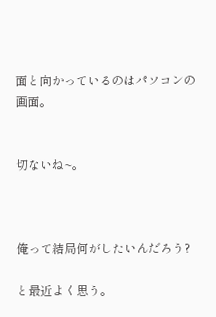面と向かっているのはパソコンの画面。


切ないね~。



俺って結局何がしたいんだろう?

と最近よく思う。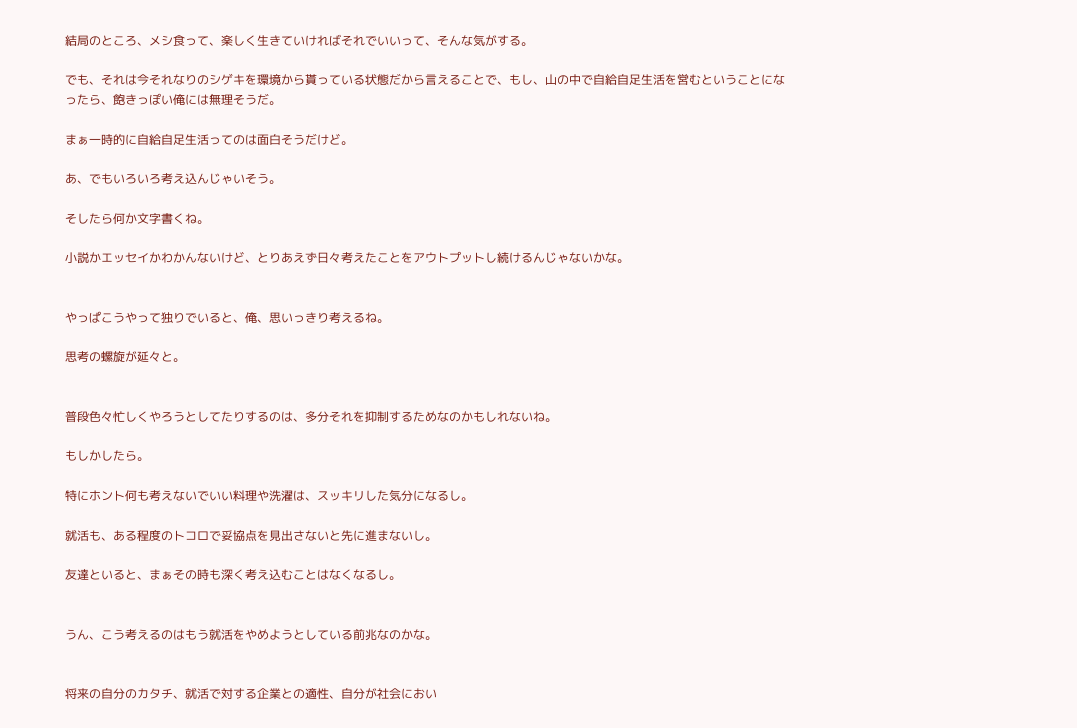結局のところ、メシ食って、楽しく生きていければそれでいいって、そんな気がする。

でも、それは今それなりのシゲキを環境から貰っている状態だから言えることで、もし、山の中で自給自足生活を営むということになったら、飽きっぽい俺には無理そうだ。

まぁ一時的に自給自足生活ってのは面白そうだけど。

あ、でもいろいろ考え込んじゃいそう。

そしたら何か文字書くね。

小説かエッセイかわかんないけど、とりあえず日々考えたことをアウトプットし続けるんじゃないかな。


やっぱこうやって独りでいると、俺、思いっきり考えるね。

思考の螺旋が延々と。


普段色々忙しくやろうとしてたりするのは、多分それを抑制するためなのかもしれないね。

もしかしたら。

特にホント何も考えないでいい料理や洗濯は、スッキリした気分になるし。

就活も、ある程度のトコロで妥協点を見出さないと先に進まないし。

友達といると、まぁその時も深く考え込むことはなくなるし。


うん、こう考えるのはもう就活をやめようとしている前兆なのかな。


将来の自分のカタチ、就活で対する企業との適性、自分が社会におい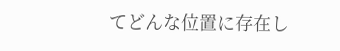てどんな位置に存在し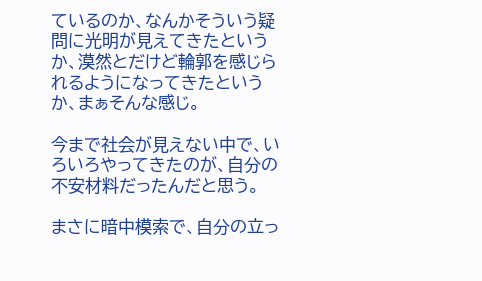ているのか、なんかそういう疑問に光明が見えてきたというか、漠然とだけど輪郭を感じられるようになってきたというか、まぁそんな感じ。

今まで社会が見えない中で、いろいろやってきたのが、自分の不安材料だったんだと思う。

まさに暗中模索で、自分の立っ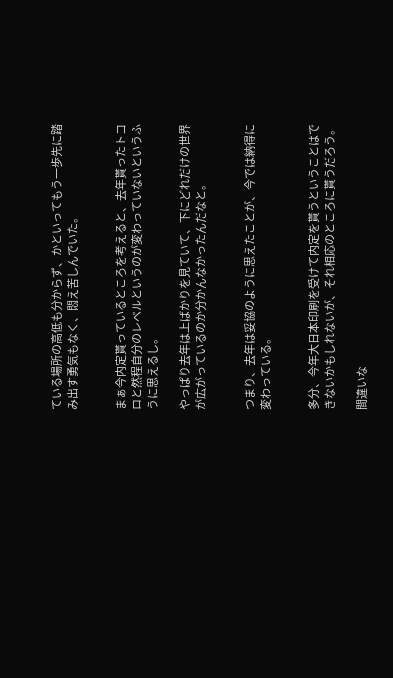ている場所の高低も分からず、かといってもう一歩先に踏み出す勇気もなく、悶え苦しんでいた。


まぁ今内定貰っているところを考えると、去年貰ったトコロと然程自分のレベルというのが変わっていないというふうに思えるし。

やっぱり去年は上ばかりを見ていて、下にどれだけの世界が広がっているのか分かんなかったんだなと。


つまり、去年は妥協のように思えたことが、今では納得に変わっている。


多分、今年大日本印刷を受けて内定を貰うということはできないかもしれないが、それ相応のところに貰うだろう。

間違いな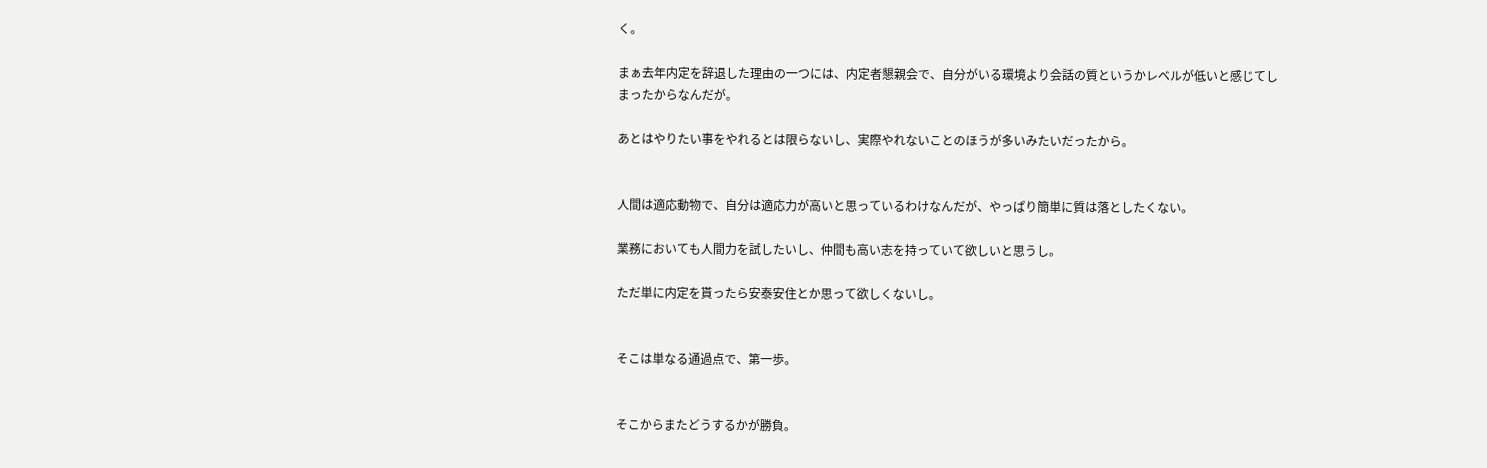く。

まぁ去年内定を辞退した理由の一つには、内定者懇親会で、自分がいる環境より会話の質というかレベルが低いと感じてしまったからなんだが。

あとはやりたい事をやれるとは限らないし、実際やれないことのほうが多いみたいだったから。


人間は適応動物で、自分は適応力が高いと思っているわけなんだが、やっぱり簡単に質は落としたくない。

業務においても人間力を試したいし、仲間も高い志を持っていて欲しいと思うし。

ただ単に内定を貰ったら安泰安住とか思って欲しくないし。


そこは単なる通過点で、第一歩。


そこからまたどうするかが勝負。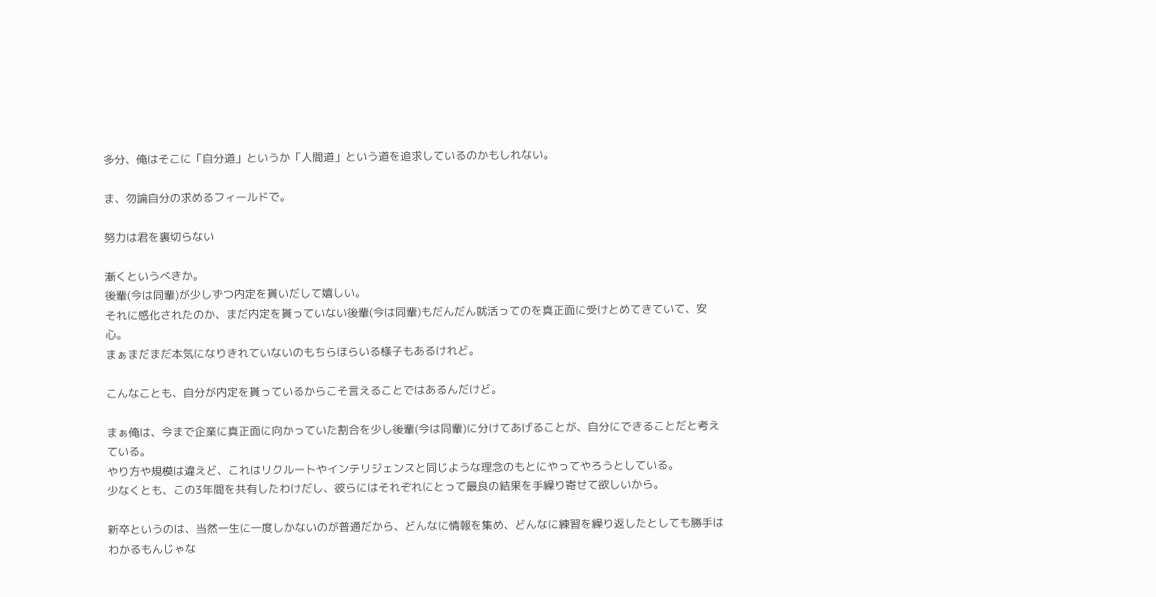多分、俺はそこに「自分道」というか「人間道」という道を追求しているのかもしれない。

ま、勿論自分の求めるフィールドで。

努力は君を裏切らない

漸くというべきか。
後輩(今は同輩)が少しずつ内定を貰いだして嬉しい。
それに感化されたのか、まだ内定を貰っていない後輩(今は同輩)もだんだん就活ってのを真正面に受けとめてきていて、安心。
まぁまだまだ本気になりきれていないのもちらほらいる様子もあるけれど。

こんなことも、自分が内定を貰っているからこそ言えることではあるんだけど。

まぁ俺は、今まで企業に真正面に向かっていた割合を少し後輩(今は同輩)に分けてあげることが、自分にできることだと考えている。
やり方や規模は違えど、これはリクルートやインテリジェンスと同じような理念のもとにやってやろうとしている。
少なくとも、この3年間を共有したわけだし、彼らにはそれぞれにとって最良の結果を手繰り寄せて欲しいから。

新卒というのは、当然一生に一度しかないのが普通だから、どんなに情報を集め、どんなに練習を繰り返したとしても勝手はわかるもんじゃな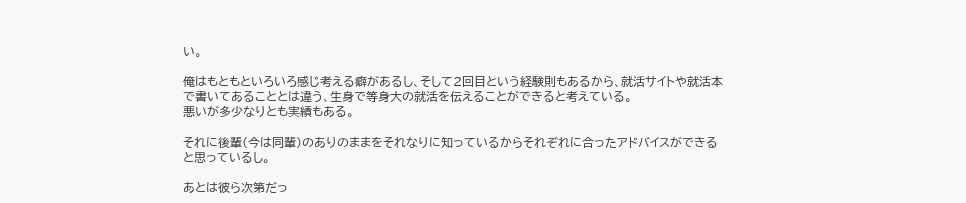い。

俺はもともといろいろ感じ考える癖があるし、そして2回目という経験則もあるから、就活サイトや就活本で書いてあることとは違う、生身で等身大の就活を伝えることができると考えている。
悪いが多少なりとも実績もある。

それに後輩(今は同輩)のありのままをそれなりに知っているからそれぞれに合ったアドバイスができると思っているし。

あとは彼ら次第だっ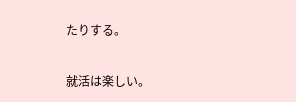たりする。

就活は楽しい。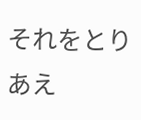それをとりあえ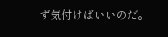ず気付けばいいのだ。